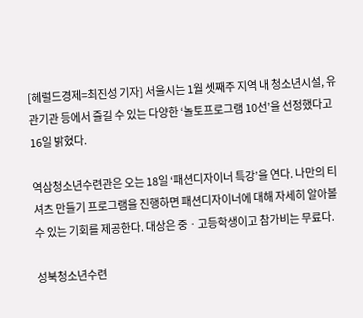[헤럴드경제=최진성 기자] 서울시는 1월 셋째주 지역 내 청소년시설, 유관기관 등에서 즐길 수 있는 다양한 ‘놀토프로그램 10선’을 선정했다고 16일 밝혔다.

역삼청소년수련관은 오는 18일 ‘패션디자이너 특강’을 연다. 나만의 티셔츠 만들기 프로그램을 진행하면 패션디자이너에 대해 자세히 알아볼 수 있는 기회를 제공한다. 대상은 중ㆍ고등학생이고 참가비는 무료다.

성북청소년수련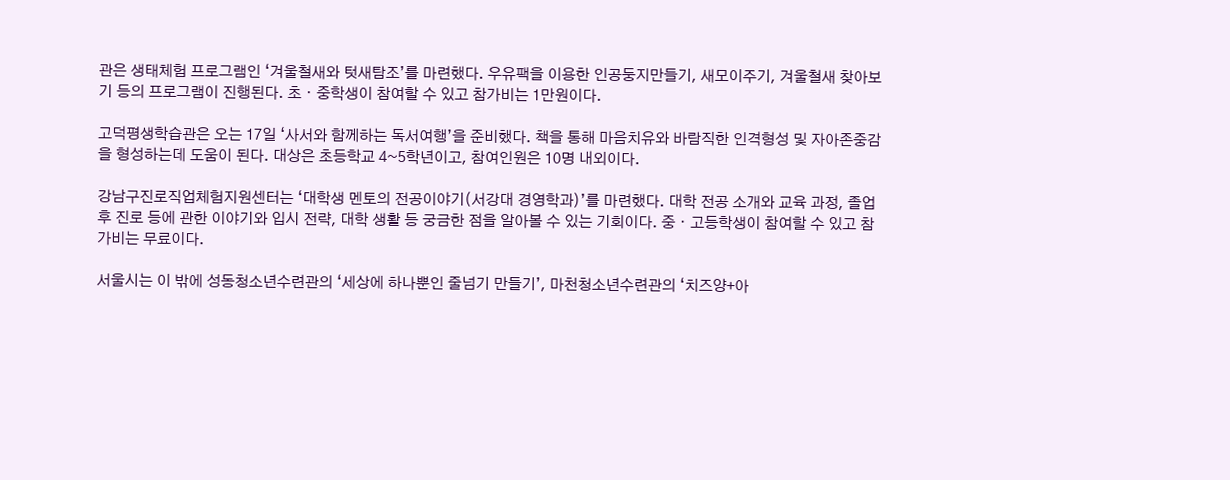관은 생태체험 프로그램인 ‘겨울철새와 텃새탐조’를 마련했다. 우유팩을 이용한 인공둥지만들기, 새모이주기, 겨울철새 찾아보기 등의 프로그램이 진행된다. 초ㆍ중학생이 참여할 수 있고 참가비는 1만원이다.

고덕평생학습관은 오는 17일 ‘사서와 함께하는 독서여행’을 준비했다. 책을 통해 마음치유와 바람직한 인격형성 및 자아존중감을 형성하는데 도움이 된다. 대상은 초등학교 4~5학년이고, 참여인원은 10명 내외이다.

강남구진로직업체험지원센터는 ‘대학생 멘토의 전공이야기(서강대 경영학과)’를 마련했다. 대학 전공 소개와 교육 과정, 졸업 후 진로 등에 관한 이야기와 입시 전략, 대학 생활 등 궁금한 점을 알아볼 수 있는 기회이다. 중ㆍ고등학생이 참여할 수 있고 참가비는 무료이다.

서울시는 이 밖에 성동청소년수련관의 ‘세상에 하나뿐인 줄넘기 만들기’, 마천청소년수련관의 ‘치즈양+아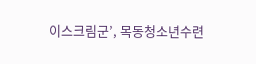이스크림군’, 목동청소년수련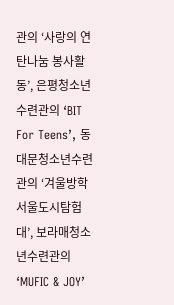관의 ‘사랑의 연탄나눔 봉사활동’, 은평청소년수련관의 ‘BIT For Teens’, 동대문청소년수련관의 ‘겨울방학 서울도시탐험대’, 보라매청소년수련관의 ‘MUFIC & JOY’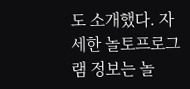도 소개했다. 자세한 놀토프로그램 정보는 놀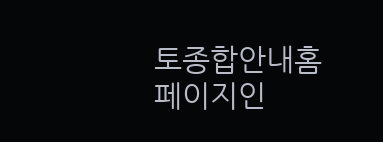토종합안내홈페이지인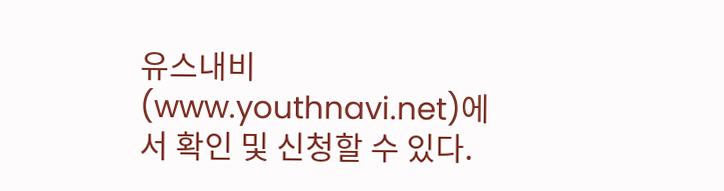유스내비(www.youthnavi.net)에서 확인 및 신청할 수 있다.